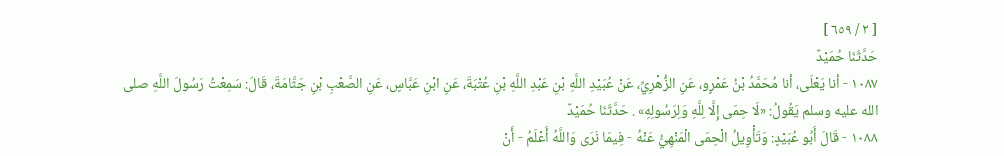[ ٢ / ٦٥٩ ]
حَدَّثَنَا حُمَيْدٌ
١٠٨٧ - أنا يَعْلَى، أنا مُحَمَّدُ بْنُ عَمْرٍو، عَنِ الزُّهْرِيِّ، عَنْ عُبَيْدِ اللَّهِ بْنِ عَبْدِ اللَّهِ بْنِ عُتْبَةَ، عَنِ ابْنِ عَبَّاسٍ، عَنِ الصَّعْبِ بْنِ جَثَّامَةَ، قَالَ: سَمِعْتُ رَسُولَ اللَّهِ صلى الله عليه وسلم يَقُولُ: «لَا حِمَى إِلَّا لِلَّهِ وَلِرَسُولِهِ» . حَدَّثَنَا حُمَيْدٌ
١٠٨٨ - قَالَ أَبُو عُبَيْدٍ: وَتَأْوِيلُ الْحِمَى الْمَنْهِيُّ عَنْهُ - فِيمَا نَرَى وَاللَّهُ أَعْلَمُ - أَنْ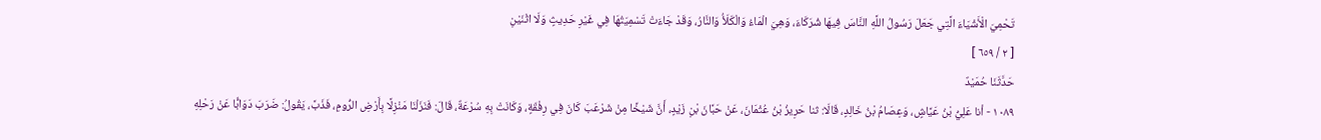تَحْمِيَ الْأَشْيَاءَ الَّتِي جَعَلَ رَسُولُ اللَّهِ النَّاسَ فِيهَا شُرَكَاءَ، وَهِيَ الْمَاءُ وَالْكَلَأُ وَالنَّارُ، وَقَدْ جَاءَتْ تَسْمِيَتُهَا فِي غَيْرِ حَدِيثٍ وَلَا اثْنَيْنِ
[ ٢ / ٦٥٩ ]
حَدَّثَنَا حُمَيْدٌ
١٠٨٩ - أنا عَلِيُّ بْنُ عَيَّاشٍ، وَعِصَامُ بْنُ خَالِدٍ، قَالَا: ثنا حَرِيزُ بْنُ عُثْمَانَ، عَنْ حَبَّانَ بْنِ زَيْدٍ، أَنَّ شَيْخًا مِنْ شَرْعَبَ كَانَ فِي رِفْقَةٍ، وَكَانَتْ بِهِ سُرْعَةٌ، قَالَ: فَنَزَلْنَا مَنْزِلًا بِأَرْضِ الرُّومِ، فَذَبَّ، يَقُولُ: ضَرَبَ دَوَابًّا عَنْ رَحْلِهِ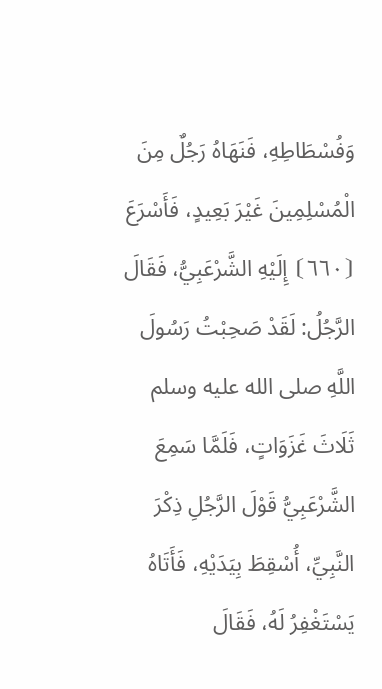وَفُسْطَاطِهِ، فَنَهَاهُ رَجُلٌ مِنَ الْمُسْلِمِينَ غَيْرَ بَعِيدٍ، فَأَسْرَعَ ⦗٦٦٠⦘ إِلَيْهِ الشَّرْعَبِيُّ، فَقَالَ الرَّجُلُ: لَقَدْ صَحِبْتُ رَسُولَ اللَّهِ صلى الله عليه وسلم ثَلَاثَ غَزَوَاتٍ، فَلَمَّا سَمِعَ الشَّرْعَبِيُّ قَوْلَ الرَّجُلِ ذِكْرَ النَّبِيِّ، أُسْقِطَ بِيَدَيْهِ، فَأَتَاهُ يَسْتَغْفِرُ لَهُ، فَقَالَ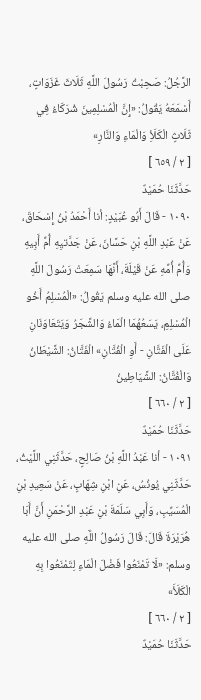الرَّجُلُ: صَحِبْتُ رَسُولَ اللَّهِ ثَلَاثَ غَزَوَاتٍ، أَسْمَعَهُ يَقُولُ: «إِنَّ الْمُسْلِمِينَ شُرَكَاءُ فِي ثَلَاثٍ الْكَلَأِ وَالْمَاءِ وَالنَّارِ»
[ ٢ / ٦٥٩ ]
حَدَّثَنَا حُمَيْدٌ
١٠٩٠ - قَالَ أَبُو عُبَيْدٍ: أنا أَحْمَدُ بْنُ إِسْحَاقَ، عَنْ عَبْدِ اللَّهِ بْنِ حَسَّانَ، عَنْ جَدَّتيِهِ أُمِّ أَبِيهِ وَأُمِّ أُمِّهِ عَنْ قَيْلَةَ، أَنَّهَا سَمِعَتْ رَسُولَ اللَّهِ صلى الله عليه وسلم يَقُولُ: «الْمُسْلِمُ أَخُو الْمُسْلِمِ، يَسَعُهُمَا الْمَاءُ وَالشَّجَرُ وَيَتَعَاوَنَانِ عَلَى الْفَتَّانِ - أَوِ الْفُتَّانِ» الْفَتَّانُ: الشَّيْطَانُ وَالْفُتَّانُ: الشَّيَاطِينُ
[ ٢ / ٦٦٠ ]
حَدَّثَنَا حُمَيْدٌ
١٠٩١ - أنا عَبْدُ اللَّهِ بْنُ صَالِحٍ، حَدَّثَنِي اللَّيْثُ، حَدَّثَنِي يُونُسُ، عَنِ ابْنِ شِهَابٍ، عَنْ سَعِيدِ بْنِ الْمُسَيِّبِ، وَأَبِي سَلَمَةَ بْنِ عَبْدِ الرَّحْمَنِ أَنَّ أَبَا هُرَيْرَةَ قَالَ: قَالَ رَسُولُ اللَّهِ صلى الله عليه وسلم: «لَا تَمْنَعُوا فَضْلَ الْمَاءِ لِتَمْنَعُوا بِهِ الْكَلَأَ»
[ ٢ / ٦٦٠ ]
حَدَّثَنَا حُمَيْدٌ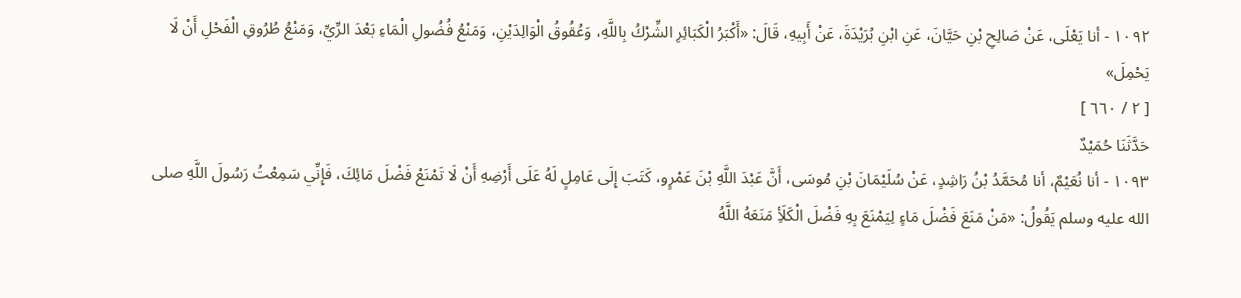١٠٩٢ - أنا يَعْلَى، عَنْ صَالِحِ بْنِ حَيَّانَ، عَنِ ابْنِ بُرَيْدَةَ، عَنْ أَبِيهِ، قَالَ: «أَكْبَرُ الْكَبَائِرِ الشِّرْكُ بِاللَّهِ، وَعُقُوقُ الْوَالِدَيْنِ، وَمَنْعُ فُضُولِ الْمَاءِ بَعْدَ الرِّيِّ، وَمَنْعُ طُرُوقِ الْفَحْلِ أَنْ لَا يَحْمِلَ»
[ ٢ / ٦٦٠ ]
حَدَّثَنَا حُمَيْدٌ
١٠٩٣ - أنا نُعَيْمٌ، أنا مُحَمَّدُ بْنُ رَاشِدٍ، عَنْ سُلَيْمَانَ بْنِ مُوسَى، أَنَّ عَبْدَ اللَّهِ بْنَ عَمْرٍو، كَتَبَ إِلَى عَامِلٍ لَهُ عَلَى أَرْضِهِ أَنْ لَا تَمْنَعْ فَضْلَ مَائِكَ، فَإِنِّي سَمِعْتُ رَسُولَ اللَّهِ صلى الله عليه وسلم يَقُولُ: «مَنْ مَنَعَ فَضْلَ مَاءٍ لِيَمْنَعَ بِهِ فَضْلَ الْكَلَأِ مَنَعَهُ اللَّهُ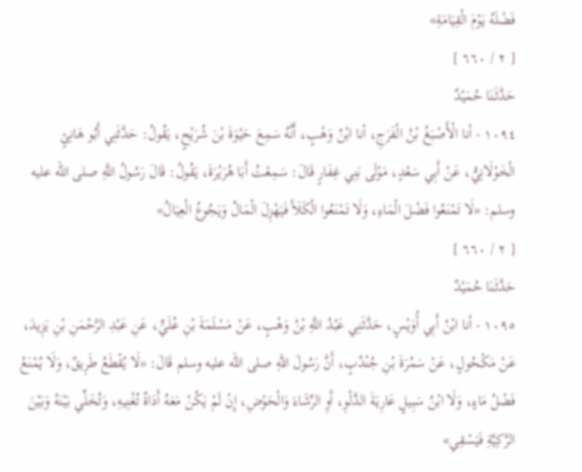فَضْلَهُ يَوْمَ الْقِيَامَةِ»
[ ٢ / ٦٦٠ ]
حَدَّثَنَا حُمَيْدٌ
١٠٩٤ - أنا الْأَصْبَغُ بْنُ الْفَرَجِ، أنا ابْنُ وَهْبٍ، أَنَّهُ سَمِعَ حَيْوَةَ بْنَ شُرَيْحٍ، يَقُولُ: حَدَّثَنِي أَبُو هَانِئٍ الْخَوْلَانِيُّ، عَنْ أَبِي سَعْدٍ، مَوْلَى بَنِي غِفَارٍ قَالَ: سَمِعْتُ أَبَا هُرَيْرَةَ، يَقُولُ: قَالَ رَسُولُ اللَّهِ صلى الله عليه وسلم: «لَا تَمْنَعُوا فَضْلَ الْمَاءِ، وَلَا تَمْنَعُوا الْكَلَأَ فَيَهْزِلَ الْمَالُ وَيَجُوعُ الْعِيَالُ»
[ ٢ / ٦٦٠ ]
حَدَّثَنَا حُمَيْدٌ
١٠٩٥ - أنا ابْنُ أَبِي أُوَيْسٍ، حَدَّثَنِي عَبْدُ اللَّهِ بْنُ وَهْبٍ، عَنْ مَسْلَمَةَ بْنِ عُلَيٍّ، عَنِ عَبْدِ الرَّحْمَنِ بْنِ يَزِيدَ، عَنْ مَكْحُولٍ، عَنْ سَمُرَةَ بْنِ جُنْدُبٍ، أَنَّ رَسُولَ اللَّهِ صلى الله عليه وسلم قَالَ: «لَا يُقْطَعُ طَرِيقٌ، وَلَا يُمْنَعُ فَضْلُ مَاءٍ، وَلَا ابْنُ سَبِيلٍ عَارِيَةَ الدَّلْوِ، أَوِ الرِّشَاءَ وَالْحَوْضِ، إِنْ لَمْ يَكُنْ مَعَهُ أَدَاةٌ تُغْنِيهِ، وَتُخَلِّي بَيْنَهُ وَبَيْنَ الرَّكِيَّةِ فَيَسْقِي»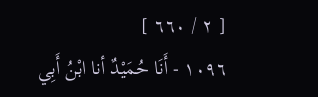[ ٢ / ٦٦٠ ]
١٠٩٦ - أَنَا حُمَيْدٌ أنا ابْنُ أَبِي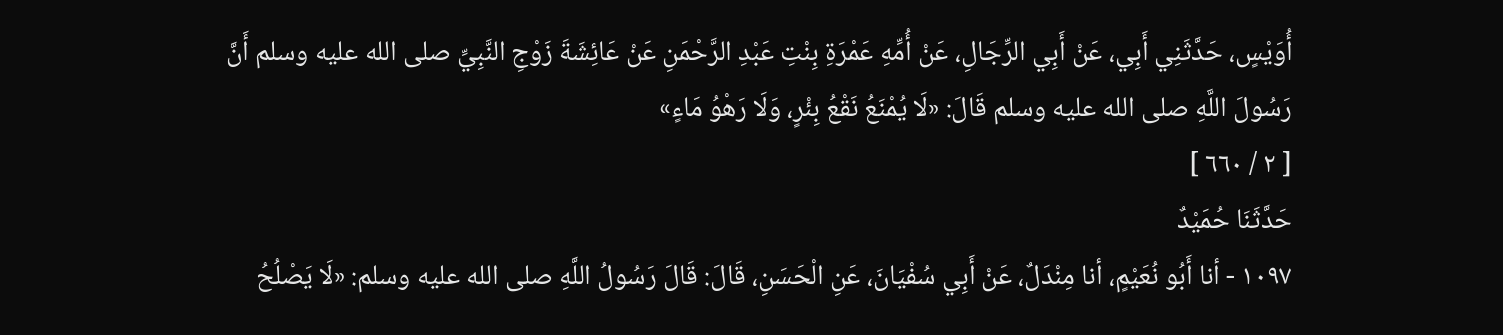أُوَيْسٍ، حَدَّثَنِي أَبِي، عَنْ أَبِي الرِّجَالِ، عَنْ أُمِّهِ عَمْرَةِ بِنْتِ عَبْدِ الرَّحْمَنِ عَنْ عَائِشَةَ زَوْجِ النَّبِيِّ صلى الله عليه وسلم أَنَّ رَسُولَ اللَّهِ صلى الله عليه وسلم قَالَ: «لَا يُمْنَعُ نَقْعُ بِئْرٍ، وَلَا رَهْوُ مَاءٍ»
[ ٢ / ٦٦٠ ]
حَدَّثَنَا حُمَيْدٌ
١٠٩٧ - أنا أَبُو نُعَيْمٍ، أنا مِنْدَلٌ، عَنْ أَبِي سُفْيَانَ، عَنِ الْحَسَنِ، قَالَ: قَالَ رَسُولُ اللَّهِ صلى الله عليه وسلم: «لَا يَصْلُحُ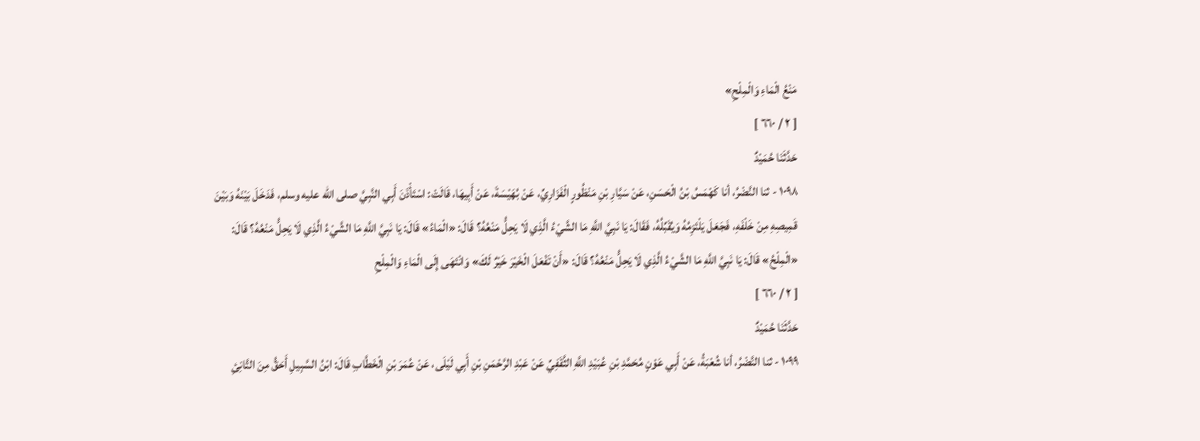مَنْعُ الْمَاءِ وَالْمِلْحِ»
[ ٢ / ٦٦٠ ]
حَدَّثَنَا حُمَيْدٌ
١٠٩٨ - ثنا النَّضْرُ، أنا كَهْمَسُ بْنُ الْحَسَنِ، عَنْ سَيَّارِ بْنِ مَنْظُورٍ الْفَزَارِيِّ، عَنْ بُهَيْسَةَ، عَنْ أَبِيهَا، قَالَتْ: اسْتَأْذَنَ أَبِي النَّبِيَّ صلى الله عليه وسلم، فَدَخَلَ بَيْنَهُ وَبَيْنَ قَمِيصِهِ مِنْ خَلْفَهِ، فَجَعَلَ يَلْتَزِمُهُ وَيُقَبِّلُهُ، فَقَالَ: يَا نَبِيَّ اللَّهِ مَا الشَّيْءُ الَّذِي لَا يَحِلُّ مَنْعُهُ؟ قَالَ: «الْمَاءُ» قَالَ: يَا نَبِيَّ اللَّهِ مَا الشَّيْءُ الَّذِي لَا يَحِلُّ مَنْعُهُ؟ قَالَ: «الْمِلْحُ» قَالَ: يَا نَبِيَّ اللَّهِ مَا الشَّيْءُ الَّذِي لَا يَحِلُّ مَنْعُهُ؟ قَالَ: «أَنْ تَفْعَلَ الْخَيْرَ خَيْرٌ لَكَ» وَانْتَهَى إِلَى الْمَاءِ وَالْمِلْحِ
[ ٢ / ٦٦٠ ]
حَدَّثَنَا حُمَيْدٌ
١٠٩٩ - ثنا النَّضْرُ، أنا شُعْبَةُ، عَنْ أَبِي عَوْنٍ مُحَمَّدِ بْنِ عُبَيْدِ اللَّهِ الثَّقَفِيِّ عَنْ عَبْدِ الرَّحْمَنِ بْنِ أَبِي لَيْلَى، عَنْ عُمَرَ بْنِ الْخَطَّابِ قَالَ: ابْنُ السَّبِيلِ أَحَقُّ مِنَ التَّانِئِ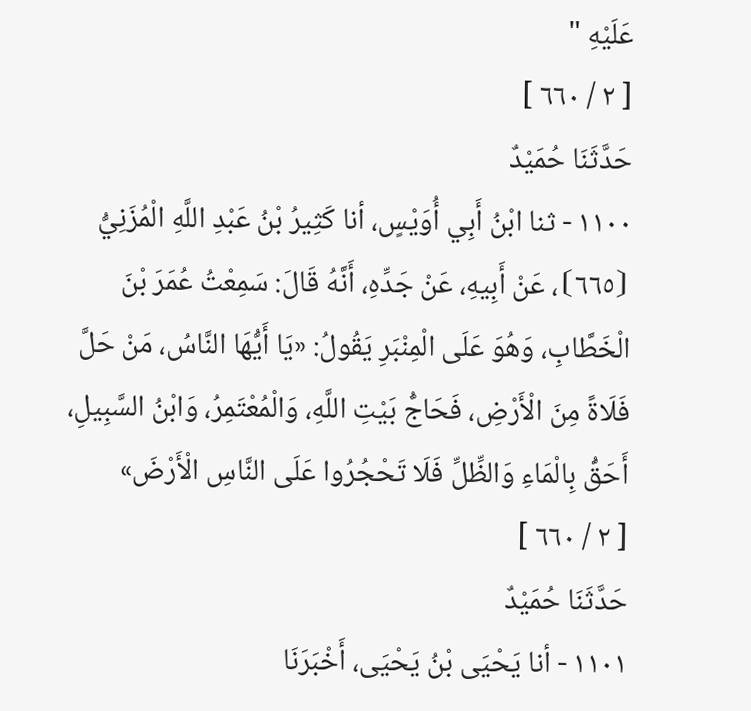عَلَيْهِ "
[ ٢ / ٦٦٠ ]
حَدَّثَنَا حُمَيْدٌ
١١٠٠ - ثنا ابْنُ أَبِي أُوَيْسٍ، أنا كَثِيرُ بْنُ عَبْدِ اللَّهِ الْمُزَنِيُّ ⦗٦٦٥⦘، عَنْ أَبِيهِ، عَنْ جَدِّهِ، أَنَّهُ قَالَ: سَمِعْتُ عُمَرَ بْنَ الْخَطَّابِ، وَهُوَ عَلَى الْمِنْبَرِ يَقُولُ: «يَا أَيُّهَا النَّاسُ، مَنْ حَلَّ فَلَاةً مِنَ الْأَرْضِ، فَحَاجُّ بَيْتِ اللَّهِ، وَالْمُعْتَمِرُ، وَابْنُ السَّبِيلِ، أَحَقُّ بِالْمَاءِ وَالظِّلِّ فَلَا تَحْجُرُوا عَلَى النَّاسِ الْأَرْضَ»
[ ٢ / ٦٦٠ ]
حَدَّثَنَا حُمَيْدٌ
١١٠١ - أنا يَحْيَى بْنُ يَحْيَى، أَخْبَرَنَا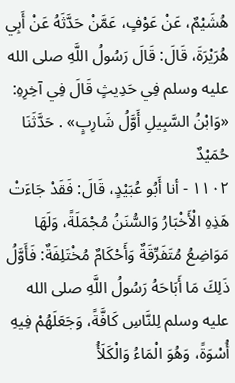هُشَيْمٌ، عَنْ عَوْفٍ، عَمَّنْ حَدَّثَهُ عَنْ أَبِي هُرَيْرَةَ، قَالَ: قَالَ رَسُولُ اللَّهِ صلى الله عليه وسلم فِي حَدِيثٍ قَالَ فِي آخِرِهِ: «وَابْنُ السَّبِيلِ أَوَّلُ شَارِبٍ» . حَدَّثَنَا حُمَيْدٌ
١١٠٢ - أنا أَبُو عُبَيْدٍ، قَالَ: فَقَدْ جَاءَتْ هَذِهِ الْأَخْبَارُ وَالسُّنَنُ مُجْمَلَةً، وَلَهَا مَوَاضِعُ مُتَفَرِّقَةٌ وَأَحْكَامٌ مُخْتَلِفَةٌ: فَأَوَّلُ ذَلِكَ مَا أَبَاحَهُ رَسُولُ اللَّهِ صلى الله عليه وسلم لِلنَّاسِ كَافَّةً، وَجَعَلَهُمْ فِيهِ أُسْوَةً، وَهُوَ الْمَاءُ وَالْكَلَأُ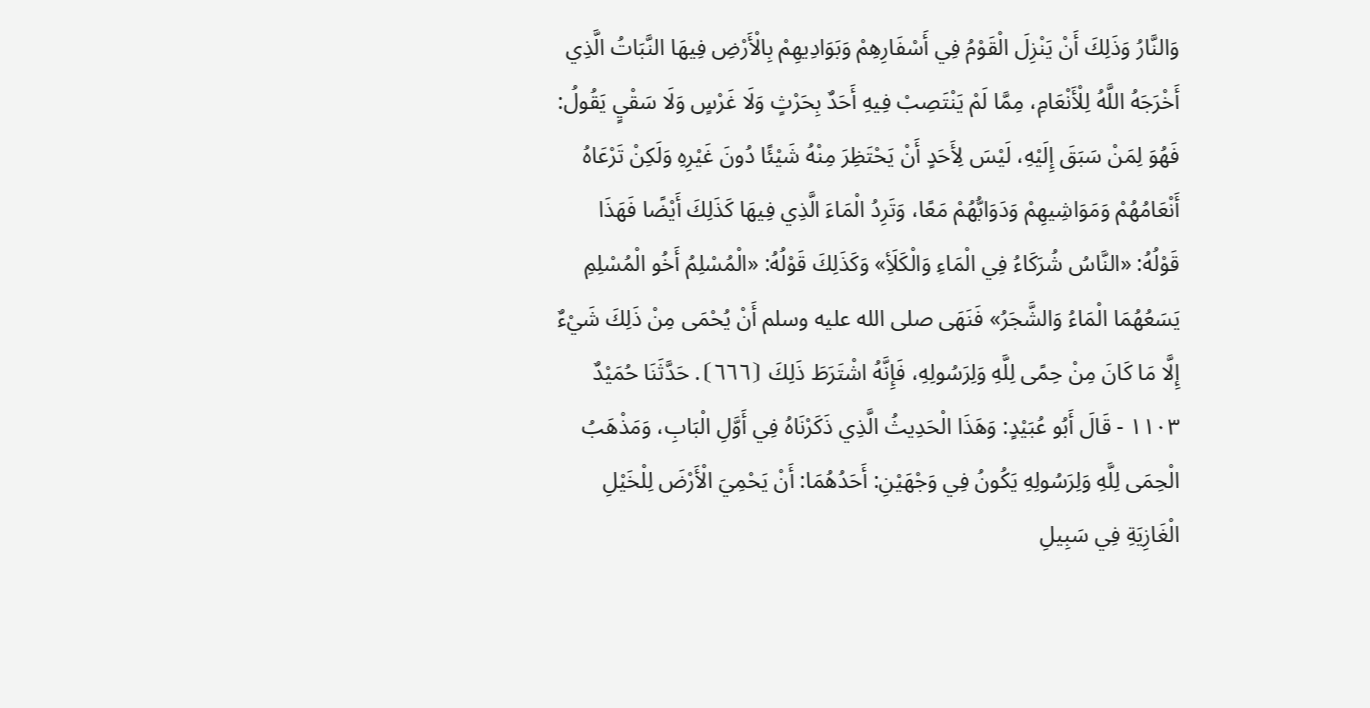وَالنَّارُ وَذَلِكَ أَنْ يَنْزِلَ الْقَوْمُ فِي أَسْفَارِهِمْ وَبَوَادِيهِمْ بِالْأَرْضِ فِيهَا النَّبَاتُ الَّذِي أَخْرَجَهُ اللَّهُ لِلْأَنْعَامِ، مِمَّا لَمْ يَنْتَصِبْ فِيهِ أَحَدٌ بِحَرْثٍ وَلَا غَرْسٍ وَلَا سَقْيٍ يَقُولُ: فَهُوَ لِمَنْ سَبَقَ إِلَيْهِ، لَيْسَ لِأَحَدٍ أَنْ يَحْتَظِرَ مِنْهُ شَيْئًا دُونَ غَيْرِهِ وَلَكِنْ تَرْعَاهُ أَنْعَامُهُمْ وَمَوَاشِيهِمْ وَدَوَابُّهُمْ مَعًا، وَتَرِدُ الْمَاءَ الَّذِي فِيهَا كَذَلِكَ أَيْضًا فَهَذَا قَوْلُهُ: «النَّاسُ شُرَكَاءُ فِي الْمَاءِ وَالْكَلَأِ» وَكَذَلِكَ قَوْلُهُ: «الْمُسْلِمُ أَخُو الْمُسْلِمِ يَسَعُهُمَا الْمَاءُ وَالشَّجَرُ» فَنَهَى صلى الله عليه وسلم أَنْ يُحْمَى مِنْ ذَلِكَ شَيْءٌ إِلَّا مَا كَانَ مِنْ حِمًى لِلَّهِ وَلِرَسُولِهِ، فَإِنَّهُ اشْتَرَطَ ذَلِكَ ⦗٦٦٦⦘. حَدَّثَنَا حُمَيْدٌ
١١٠٣ - قَالَ أَبُو عُبَيْدٍ: وَهَذَا الْحَدِيثُ الَّذِي ذَكَرْنَاهُ فِي أَوَّلِ الْبَابِ، وَمَذْهَبُ الْحِمَى لِلَّهِ وَلِرَسُولِهِ يَكُونُ فِي وَجْهَيْنِ: أَحَدُهُمَا: أَنْ يَحْمِيَ الْأَرْضَ لِلْخَيْلِ الْغَازِيَةِ فِي سَبِيلِ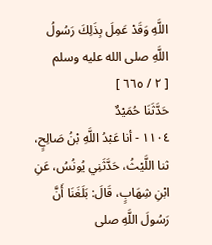اللَّهِ وَقَدْ عَمِلَ بِذَلِكَ رَسُولُ اللَّهِ صلى الله عليه وسلم
[ ٢ / ٦٦٥ ]
حَدَّثَنَا حُمَيْدٌ
١١٠٤ - أنا عَبْدُ اللَّهِ بْنُ صَالِحٍ، ثنا اللَّيْثُ، حَدَّثَنِي يُونُسُ، عَنِ ابْنِ شِهَابٍ، قَالَ: بَلَغَنَا أَنَّ رَسُولَ اللَّهِ صلى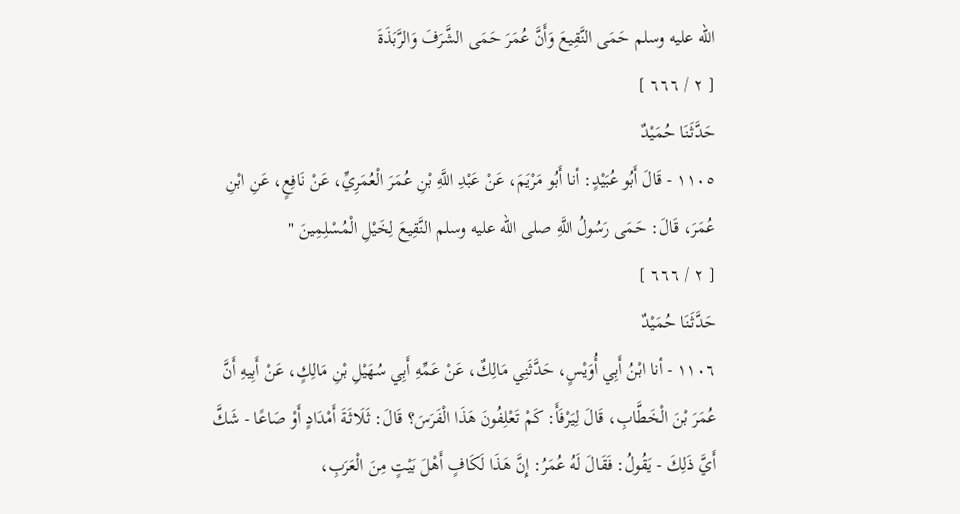الله عليه وسلم حَمَى النَّقِيعَ وَأَنَّ عُمَرَ حَمَى الشَّرَفَ وَالرَّبَذَةَ
[ ٢ / ٦٦٦ ]
حَدَّثَنَا حُمَيْدٌ
١١٠٥ - قَالَ أَبُو عُبَيْدٍ: أنا أَبُو مَرْيَمَ، عَنْ عَبْدِ اللَّهِ بْنِ عُمَرَ الْعُمَرِيِّ، عَنْ نَافِعٍ، عَنِ ابْنِ عُمَرَ، قَالَ: حَمَى رَسُولُ اللَّهِ صلى الله عليه وسلم النَّقِيعَ لِخَيْلِ الْمُسْلِمِينَ "
[ ٢ / ٦٦٦ ]
حَدَّثَنَا حُمَيْدٌ
١١٠٦ - أنا ابْنُ أَبِي أُوَيْسٍ، حَدَّثَنِي مَالِكٌ، عَنْ عَمِّهِ أَبِي سُهَيْلِ بْنِ مَالِكٍ، عَنْ أَبِيهِ أَنَّ عُمَرَ بْنَ الْخَطَّابِ، قَالَ لِيَرْفَأَ: كَمْ تَعْلِفُونَ هَذَا الْفَرَسَ؟ قَالَ: ثَلَاثَةَ أَمْدَادٍ أَوْ صَاعًا - شَكَّ أَيَّ ذَلِكَ - يَقُولُ: فَقَالَ لَهُ عُمَرُ: إِنَّ هَذَا لَكَافٍ أَهْلَ بَيْتٍ مِنَ الْعَرَبِ،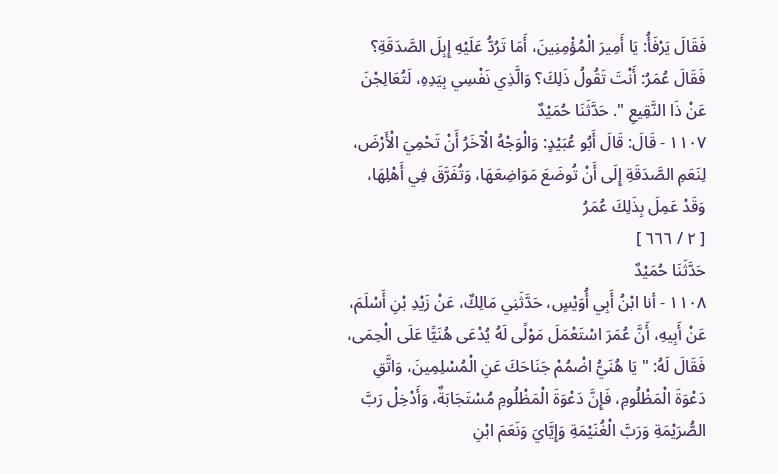فَقَالَ يَرْفَأُ: يَا أَمِيرَ الْمُؤْمِنِينَ، أَمَا تَرُدُّ عَلَيْهِ إِبِلَ الصَّدَقَةِ؟ فَقَالَ عُمَرُ: أَنْتَ تَقُولُ ذَلِكَ؟ وَالَّذِي نَفْسِي بِيَدِهِ، لَتُعَالِجْنَ عَنْ ذَا النَّقِيعِ ". حَدَّثَنَا حُمَيْدٌ
١١٠٧ - قَالَ: قَالَ أَبُو عُبَيْدٍ: وَالْوَجْهُ الْآخَرُ أَنْ تَحْمِيَ الْأَرْضَ، لِنَعَمِ الصَّدَقَةِ إِلَى أَنْ تُوضَعَ مَوَاضِعَهَا، وَتُفَرَّقَ فِي أَهْلِهَا، وَقَدْ عَمِلَ بِذَلِكَ عُمَرُ
[ ٢ / ٦٦٦ ]
حَدَّثَنَا حُمَيْدٌ
١١٠٨ - أنا ابْنُ أَبِي أُوَيْسٍ، حَدَّثَنِي مَالِكٌ، عَنْ زَيْدِ بْنِ أَسْلَمَ، عَنْ أَبِيهِ، أَنَّ عُمَرَ اسْتَعْمَلَ مَوْلًى لَهُ يُدْعَى هُنَيًّا عَلَى الْحِمَى، فَقَالَ لَهُ: " يَا هُنَيُّ اضْمُمْ جَنَاحَكَ عَنِ الْمُسْلِمِينَ، وَاتَّقِ دَعْوَةَ الْمَظْلُومِ، فَإِنَّ دَعْوَةَ الْمَظْلُومِ مُسْتَجَابَةٌ، وَأَدْخِلْ رَبَّ الصُّرَيْمَةِ وَرَبَّ الْغُنَيْمَةِ وَإِيَّايَ وَنَعَمَ ابْنِ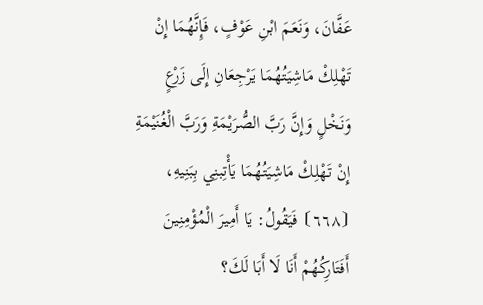عَفَّانَ، وَنَعَمَ ابْنِ عَوْفٍ، فَإِنَّهُمَا إِنْ تَهْلِكْ مَاشِيَتُهُمَا يَرْجِعَانِ إِلَى زَرْعٍ وَنَخْلٍ وَإِنَّ رَبَّ الصُّرَيْمَةِ وَرَبَّ الْغُنَيْمَةِ إِنْ تَهْلِكْ مَاشِيَتُهُمَا يَأْتِبنِي بِبَنِيهِ، ⦗٦٦٨⦘ فَيَقُولُ: يَا أَمِيرَ الْمُؤْمِنِينَ أَفَتَارِكُهُمْ أَنَا لَا أَبَا لَكَ؟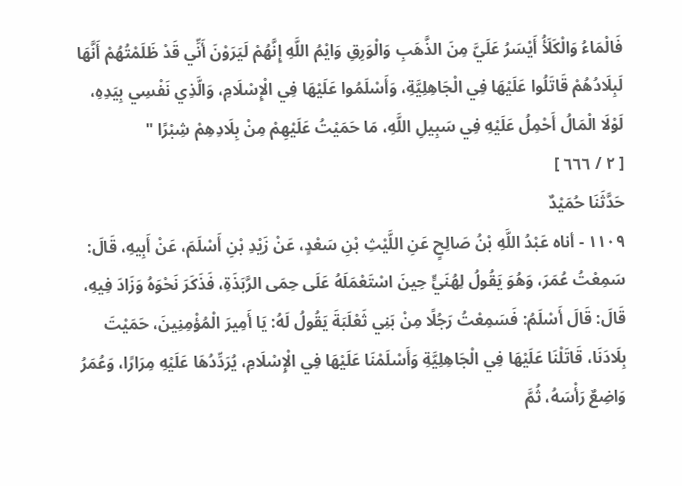فَالْمَاءُ وَالْكَلَأُ أَيْسَرُ عَلَيَّ مِنَ الذَّهَبِ وَالْوَرِقِ وَايْمُ اللَّهِ إِنَّهُمْ لَيَرَوْنَ أَنِّي قَدْ ظَلَمْتُهُمْ أَنَّهَا لَبِلَادُهُمْ قَاتَلُوا عَلَيْهَا فِي الْجَاهِلِيَّةِ، وَأَسْلَمُوا عَلَيْهَا فِي الْإِسْلَامِ، وَالَّذِي نَفْسِي بِيَدِهِ، لَوْلَا الْمَالُ أَحْمِلُ عَلَيْهِ فِي سَبِيلِ اللَّهِ، مَا حَمَيْتُ عَلَيْهِمْ مِنْ بِلَادِهِمْ شِبْرًا "
[ ٢ / ٦٦٦ ]
حَدَّثَنَا حُمَيْدٌ
١١٠٩ - أناه عَبْدُ اللَّهِ بْنُ صَالِحٍ عَنِ اللَّيْثِ بْنِ سَعْدٍ، عَنْ زَيْدِ بْنِ أَسْلَمَ، عَنْ أَبِيهِ، قَالَ: سَمِعْتُ عُمَرَ، وَهُوَ يَقُولُ لِهُنَيٍّ حِينَ اسْتَعْمَلَهُ عَلَى حِمَى الرَّبَذَةِ، فَذَكَرَ نَحْوَهُ وَزَادَ فِيهِ، قَالَ: قَالَ أَسْلَمُ: فَسَمِعْتُ رَجُلًا مِنْ بَنِي ثَعْلَبَةَ يَقُولُ لَهُ: يَا أَمِيرَ الْمُؤْمِنِينَ، حَمَيْتَ بِلَادَنَا، قَاتَلْنَا عَلَيْهَا فِي الْجَاهِلِيَّةِ وَأَسْلَمْنَا عَلَيْهَا فِي الْإِسْلَامِ، يُرَدِّدُهَا عَلَيْهِ مِرَارًا، وَعُمَرُ وَاضِعٌ رَأْسَهُ، ثُمَّ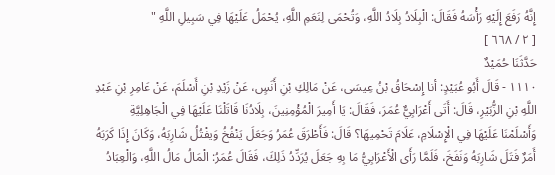إِنَّهُ رَفَعَ إِلَيْهِ رَأْسَهُ فَقَالَ: الْبِلَادُ بِلَادُ اللَّهِ، وَتُحْمَى لِنَعَمِ اللَّهِ، يُحْمَلُ عَلَيْهَا فِي سَبِيلِ اللَّهِ "
[ ٢ / ٦٦٨ ]
حَدَّثَنَا حُمَيْدٌ
١١١٠ - قَالَ أَبُو عُبَيْدٍ: أنا إِسْحَاقُ بْنُ عِيسَى، عَنْ مَالِكِ بْنِ أَنَسٍ، عَنْ زَيْدِ بْنِ أَسْلَمَ، عَنْ عَامِرِ بْنِ عَبْدِ اللَّهِ بْنِ الزُّبَيْرِ، قَالَ: أَتَى أَعْرَابِيٌّ عُمَرَ، فَقَالَ: يَا أَمِيرَ الْمُؤْمِنِينَ، بِلَادُنَا قَاتَلْنَا عَلَيْهَا فِي الْجَاهِلِيَّةِ وَأَسْلَمْنَا عَلَيْهَا فِي الْإِسْلَامِ، عَلَامَ تَحْمِيهَا؟ قَالَ: فَأَطْرَقَ عُمَرُ وَجَعَلَ يَنْفُخُ وَيفْتُلُ شَارِبَهُ، وَكَانَ إِذَا كَرَبَهُ أَمَرٌ فَتَلَ شَارِبَهُ وَنَفَخَ، فَلَمَّا رَأَى الْأَعْرَابِيُّ مَا بِهِ جَعَلَ يُرَدِّدُ ذَلِكَ، فَقَالَ عُمَرُ: الْمَالُ مَالُ اللَّهِ، وَالْعِبَادُ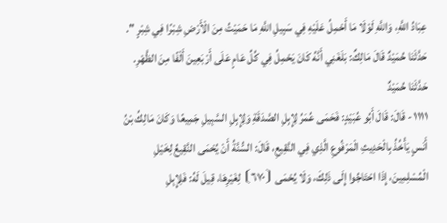عِبَادُ اللَّهِ، وَاللَّهِ لَوْلَا مَا أَحْمِلُ عَلَيْهِ فِي سَبِيلِ اللَّهِ مَا حَمَيْتُ مِنَ الْأَرْضِ شِبْرًا فِي شِبْرٍ ". حَدَّثَنَا حُمَيْدٌ قَالَ مَالِكٌ: بَلَغَنِي أَنَّهُ كَانَ يَحْمِلُ فِي كُلِّ عَامٍ عَلَى أَرْبَعِينَ أَلْفًا مِنَ الظَّهْرِ. حَدَّثَنَا حُمَيْدٌ
١١١١ - قَالَ: قَالَ أَبُو عُبَيْدٍ: فَحَمَى عُمَرُ لِإِبِلِ الصَّدَقَةِ وَلِإِبِلِ السَّبِيلِ جَمِيعًا وَكَانَ مَالِكُ بْنُ أَنَسٍ يَأْخُذُ بِالْحَدِيثِ الْمَرْفُوعِ الَّذِي فِي النَّقِيعِ، قَالَ: السُّنَّةُ أَنْ يُحْمَى النَّقِيعُ لِخَيْلِ الْمُسْلِمِينَ، إِذَا احْتَاجُوا إِلَى ذَلِكَ، وَلَا يُحْمَى ⦗٦٧٠⦘ لِغَيْرِهَا، قِيلَ لَهُ: فَلِإِبِلِ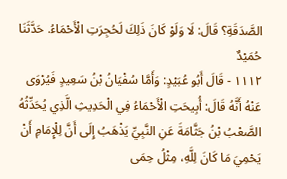الصَّدَقَةِ؟ قَالَ: لَا وَلَوْ كَانَ ذَلِكَ لَحُجِرَتِ الْأَحْمَاءُ. حَدَّثَنَا حُمَيْدٌ
١١١٢ - قَالَ أَبُو عُبَيْدٍ: وَأَمَّا سُفْيَانُ بْنُ سَعِيدٍ فَيُرْوَى عَنْهُ أَنَّهُ قَالَ: أُبِيحَتِ الْأَحْمَاءُ فِي الْحَدِيثِ الَّذِي يُحَدِّثُهُ الصَّعْبُ بْنُ جَثَّامَةَ عَنِ النَّبِيِّ يَذْهَبُ إِلَى أَنَّ لِلْإِمَامِ أَنْ يَحْمِيَ مَا كَانَ لِلَّهِ، مِثْلُ حِمَى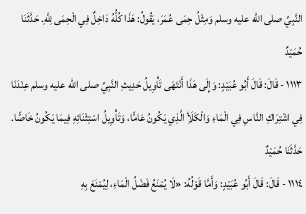النَّبِيِّ صلى الله عليه وسلم وَمِثْلُ حِمَى عُمَرَ، يَقُولُ: هَذَا كُلُّهُ دَاخِلٌ فِي الْحِمَى لِلَّهِ. حَدَّثَنَا حُمَيْدٌ
١١١٣ - قَالَ: قَالَ أَبُو عُبَيْدٍ: وَإِلَى هَذَا أَنْتَهَى تَأْوِيلُ حَدِيثِ النَّبِيِّ صلى الله عليه وسلم عِنْدَنَا فِي اشْتِرَاكِ النَّاسِ فِي الْمَاءِ وَالْكَلَأِ الَّذِي يَكُونُ عَامًّا، وَتَأْوِيلُ اسْتِثْنَائِهِ فِيمَا يَكُونُ خَاصًّا. حَدَّثَنَا حُمَيْدٌ
١١١٤ - قَالَ: قَالَ أَبُو عُبَيْدٍ: وَأَمَّا قَوْلُهُ: «لَا يُمْنَعُ فَضْلُ الْمَاءِ، لِيُمْنَعَ بِهِ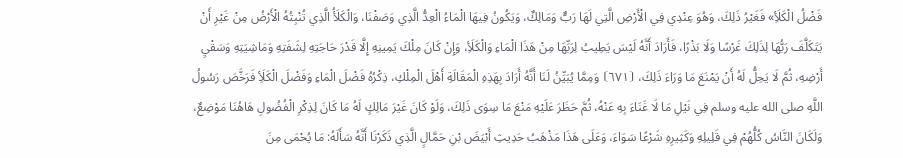فَضْلُ الْكَلَأِ» فَغَيْرُ ذَلِكَ، وَهُوَ عِنْدِي فِي الْأَرْضِ الَّتِي لَهَا رَبٌّ وَمَالِكٌ، وَيَكُونُ فِيهَا الْمَاءُ الْعِدُّ الَّذِي وَصَفْنَا، وَالْكَلَأُ الَّذِي تُنْبِتُهُ الْأَرْضُ مِنْ غَيْرِ أَنْ يَتَكَلَّفَ رَبُّهَا لِذَلِكَ غَرْسًا وَلَا بَذْرًا، فَأَرَادَ أَنَّهُ لَيْسَ يَطِيبُ لِرَبِّهَا مِنْ هَذَا الْمَاءِ وَالْكَلَأِ، وَإِنْ كَانَ مِلْكَ يَمِينِهِ إِلَّا قَدْرَ حَاجَتِهِ لِشَفَتِهِ وَمَاشِيَتِهِ وَسَقْيِ أَرْضِهِ، ثُمَّ لَا يَحِلُّ لَهُ أَنْ يَمْنَعَ مَا وَرَاءَ ذَلِكَ، ⦗٦٧١⦘ وَمِمَّا يُبَيِّنُ لَنَا أَنَّهُ أَرَادَ بِهَذِهِ الْمَقَالَةِ أَهْلَ الْمِلْكِ، ذِكْرُهُ فَضْلَ الْمَاءِ وَفَضْلَ الْكَلَأِ فَرَخَّصَ رَسُولُ اللَّهِ صلى الله عليه وسلم فِي نَيْلِ مَا لَا غَنَاءَ بِهِ عَنْهُ، ثُمَّ حَظَرَ عَلَيْهِ مَنْعَ مَا سِوَى ذَلِكَ، وَلَوْ كَانَ غَيْرَ مَالِكٍ لَهُ مَا كَانَ لِذِكْرِ الْفُضُولِ هَاهُنَا مَوْضِعٌ، وَلَكَانَ النَّاسُ كُلُّهُمْ فِي قَلِيلِهِ وَكَثِيرِهِ شَرْعًا سَوَاءَ، وَعَلَى هَذَا مَذْهَبُ حَدِيثِ أَبْيَضَ بْنِ حَمَّالٍ الَّذِي ذَكَرْنَا أَنَّهُ سَأَلَهُ: مَا يُحْمَى مِنَ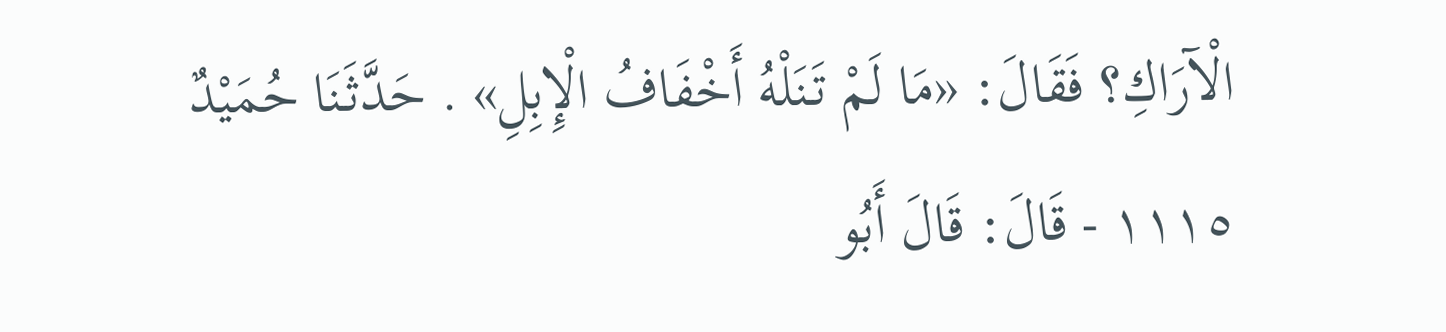الْآرَاكِ؟ فَقَالَ: «مَا لَمْ تَنَلْهُ أَخْفَافُ الْإِبِلِ» . حَدَّثَنَا حُمَيْدٌ
١١١٥ - قَالَ: قَالَ أَبُو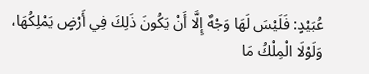عُبَيْدٍ: فَلَيْسَ لَهَا وَجْهٌ إِلَّا أَنْ يَكُونَ ذَلِكَ فِي أَرْضٍ يَمْلِكُهَا، وَلَوْلَا الْمِلْكُ مَا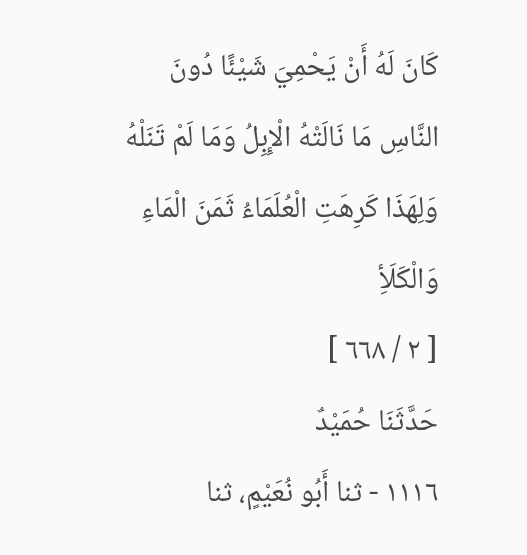كَانَ لَهُ أَنْ يَحْمِيَ شَيْئًا دُونَ النَّاسِ مَا نَالَتْهُ الْإِبِلُ وَمَا لَمْ تَنَلْهُ وَلِهَذَا كَرِهَتِ الْعُلَمَاءُ ثَمَنَ الْمَاءِ وَالْكَلَأِ
[ ٢ / ٦٦٨ ]
حَدَّثَنَا حُمَيْدٌ
١١١٦ - ثنا أَبُو نُعَيْمٍ، ثنا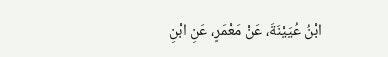ابْنُ عُيَيْنَةَ، عَنْ مَعْمَرٍ، عَنِ ابْنِ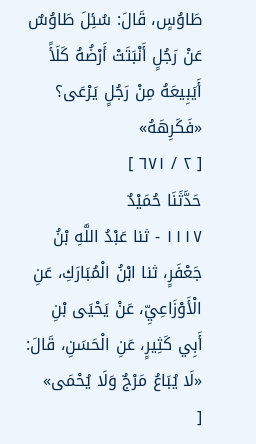طَاوُسٍ، قَالَ: سُئِلَ طَاوُسٌ عَنْ رَجُلٍ أَنْبَتَتْ أَرْضُهُ كَلَأً أَيَبِيعَهُ مِنْ رَجُلٍ يَرْعَى؟ «فَكَرِهَهُ»
[ ٢ / ٦٧١ ]
حَدَّثَنَا حُمَيْدٌ
١١١٧ - ثنا عَبْدُ اللَّهِ بْنُ جَعْفَرٍ، ثنا ابْنُ الْمُبَارَكِ، عَنِ الْأَوْزَاعِيِّ، عَنْ يَحْيَى بْنِ أَبِي كَثِيرٍ، عَنِ الْحَسَنِ، قَالَ: «لَا يُبَاعُ مَرْجٌ وَلَا يُحْمَى»
[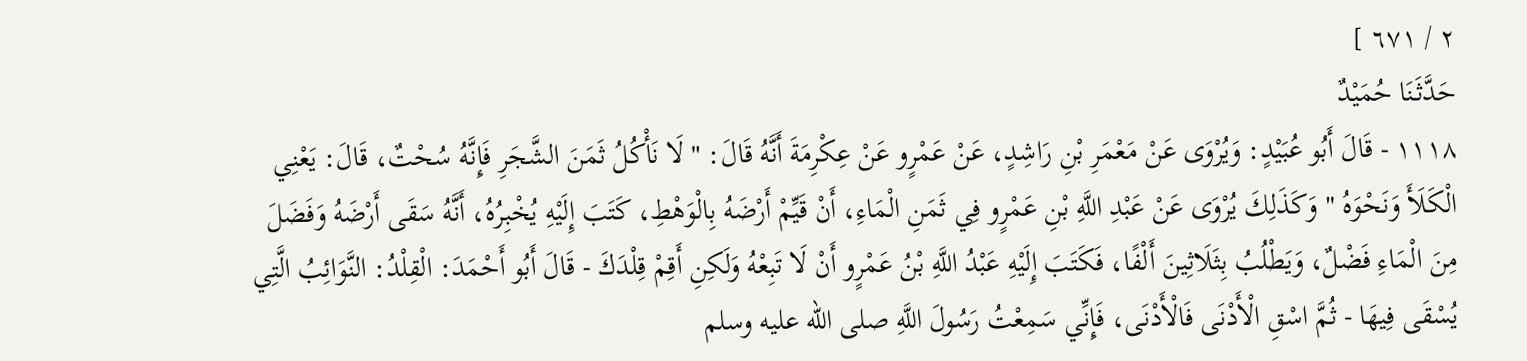٢ / ٦٧١ ]
حَدَّثَنَا حُمَيْدٌ
١١١٨ - قَالَ أَبُو عُبَيْدٍ: وَيُرْوَى عَنْ مَعْمَرِ بْنِ رَاشِدٍ، عَنْ عَمْرٍو عَنْ عِكْرِمَةَ أَنَّهُ قَالَ: " لَا نَأْكُلُ ثَمَنَ الشَّجَرِ فَإِنَّهُ سُحْتٌ، قَالَ: يَعْنِي الْكَلَأَ وَنَحْوَهُ " وَكَذَلِكَ يُرْوَى عَنْ عَبْدِ اللَّهِ بْنِ عَمْرٍو فِي ثَمَنِ الْمَاءِ، أَنْ قَيِّمْ أَرْضَهُ بِالْوَهْطِ، كَتَبَ إِلَيْهِ يُخْبِرُهُ، أَنَّهُ سَقَى أَرْضَهُ وَفَضَلَ مِنَ الْمَاءِ فَضْلٌ، وَيَطْلُبُ بِثَلَاثِينَ أَلْفًا، فَكَتَبَ إِلَيْهِ عَبْدُ اللَّهِ بْنُ عَمْرٍو أَنْ لَا تَبِعْهُ وَلَكِنِ أَقِمْ قِلْدَكَ - قَالَ أَبُو أَحْمَدَ: الْقِلْدُ: النَّوَائِبُ الَّتِي يُسْقَى فِيهَا - ثُمَّ اسْقِ الْأَدْنَى فَالْأَدْنَى، فَإِنِّي سَمِعْتُ رَسُولَ اللَّهِ صلى الله عليه وسلم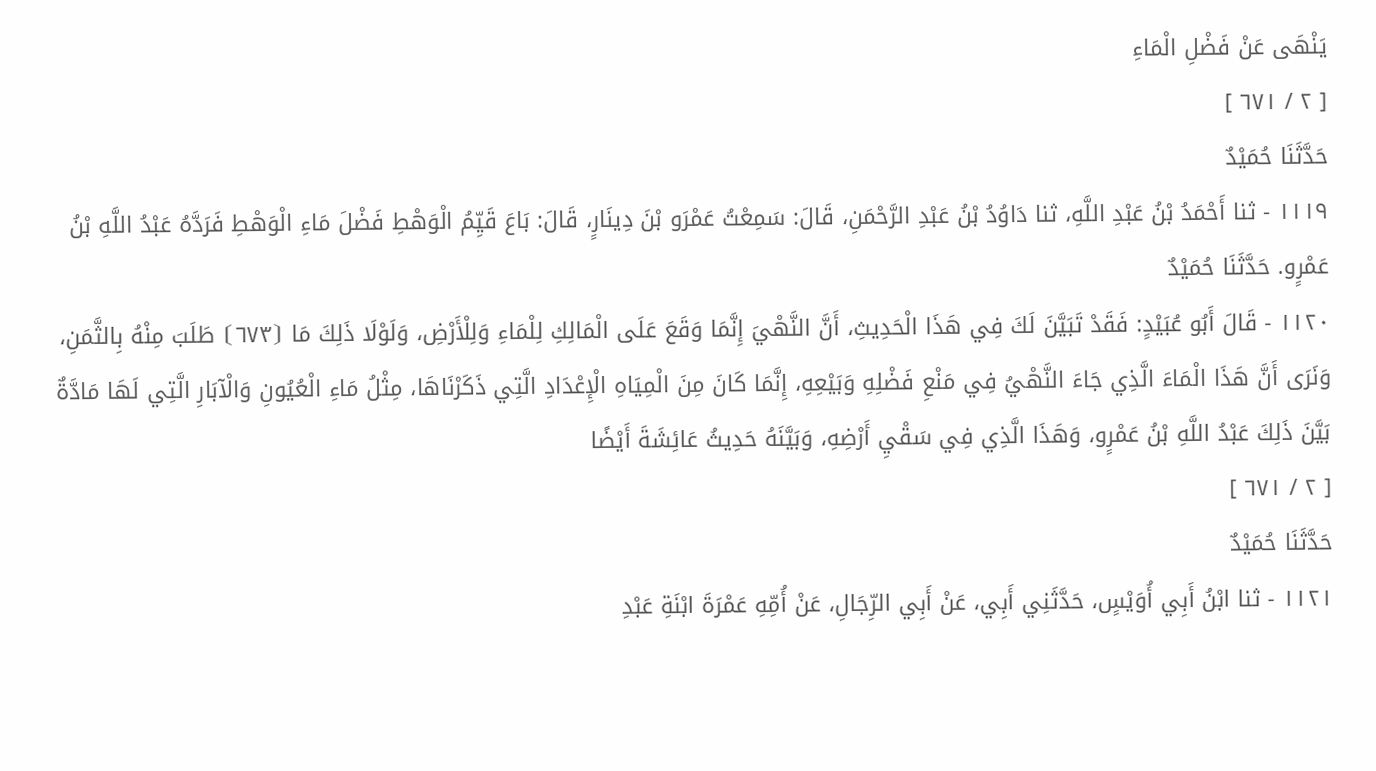يَنْهَى عَنْ فَضْلِ الْمَاءِ
[ ٢ / ٦٧١ ]
حَدَّثَنَا حُمَيْدٌ
١١١٩ - ثنا أَحْمَدُ بْنُ عَبْدِ اللَّهِ، ثنا دَاوُدُ بْنُ عَبْدِ الرَّحْمَنِ، قَالَ: سَمِعْتُ عَمْرَو بْنَ دِينَارٍ، قَالَ: بَاعَ قَيِّمُ الْوَهْطِ فَضْلَ مَاءِ الْوَهْطِ فَرَدَّهُ عَبْدُ اللَّهِ بْنُ عَمْرٍو. حَدَّثَنَا حُمَيْدٌ
١١٢٠ - قَالَ أَبُو عُبَيْدٍ: فَقَدْ تَبَيَّنَ لَكَ فِي هَذَا الْحَدِيثِ، أَنَّ النَّهْيَ إِنَّمَا وَقَعَ عَلَى الْمَالِكِ لِلْمَاءِ وَلِلْأَرْضِ، وَلَوْلَا ذَلِكَ مَا ⦗٦٧٣⦘ طَلَبَ مِنْهُ بِالثَّمَنِ، وَنَرَى أَنَّ هَذَا الْمَاءَ الَّذِي جَاءَ النَّهْيُ فِي مَنْعِ فَضْلِهِ وَبَيْعِهِ، إِنَّمَا كَانَ مِنَ الْمِيَاهِ الْإِعْدَادِ الَّتِي ذَكَرْنَاهَا، مِثْلُ مَاءِ الْعُيُونِ وَالْآبَارِ الَّتِي لَهَا مَادَّةٌ بَيَّنَ ذَلِكَ عَبْدُ اللَّهِ بْنُ عَمْرٍو، وَهَذَا الَّذِي فِي سَقْيِ أَرْضِهِ، وَبَيَّنَهُ حَدِيثُ عَائِشَةَ أَيْضًا
[ ٢ / ٦٧١ ]
حَدَّثَنَا حُمَيْدٌ
١١٢١ - ثنا ابْنُ أَبِي أُوَيْسٍ، حَدَّثَنِي أَبِي، عَنْ أَبِي الرِّجَالِ، عَنْ أُمِّهِ عَمْرَةَ ابْنَةِ عَبْدِ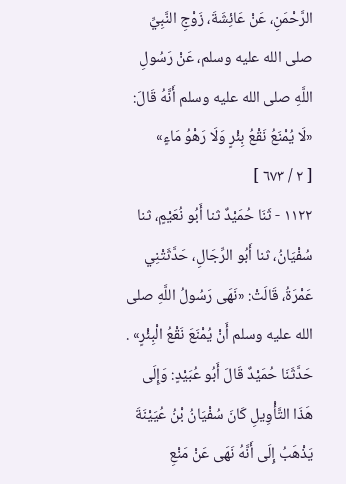الرَّحْمَنِ، عَنْ عَائِشَةَ، زَوْجِ النَّبِيِّ صلى الله عليه وسلم، عَنْ رَسُولِ اللَّهِ صلى الله عليه وسلم أَنَّهُ قَالَ: «لَا يُمْنَعُ نَقْعُ بِئْرٍ وَلَا رَهْوُ مَاءٍ»
[ ٢ / ٦٧٣ ]
١١٢٢ - ثَنَا حُمَيْدٌ ثنا أَبُو نُعَيْمٍ، ثنا سُفْيَانُ، ثنا أَبُو الرِّجَالِ، حَدَّثَتْنِي عَمْرَةُ، قَالَتْ: «نَهَى رَسُولُ اللَّهِ صلى الله عليه وسلم أَنْ يُمْنَعَ نَقْعُ الْبِئْرٍ» . حَدَّثَنَا حُمَيْدٌ قَالَ أَبُو عُبَيْدٍ: وَإِلَى هَذَا التَّأْوِيلِ كَانَ سُفْيَانُ بْنُ عُيَيْنَةَ يَذْهَبُ إِلَى أَنَّهُ نَهَى عَنْ مَنْعِ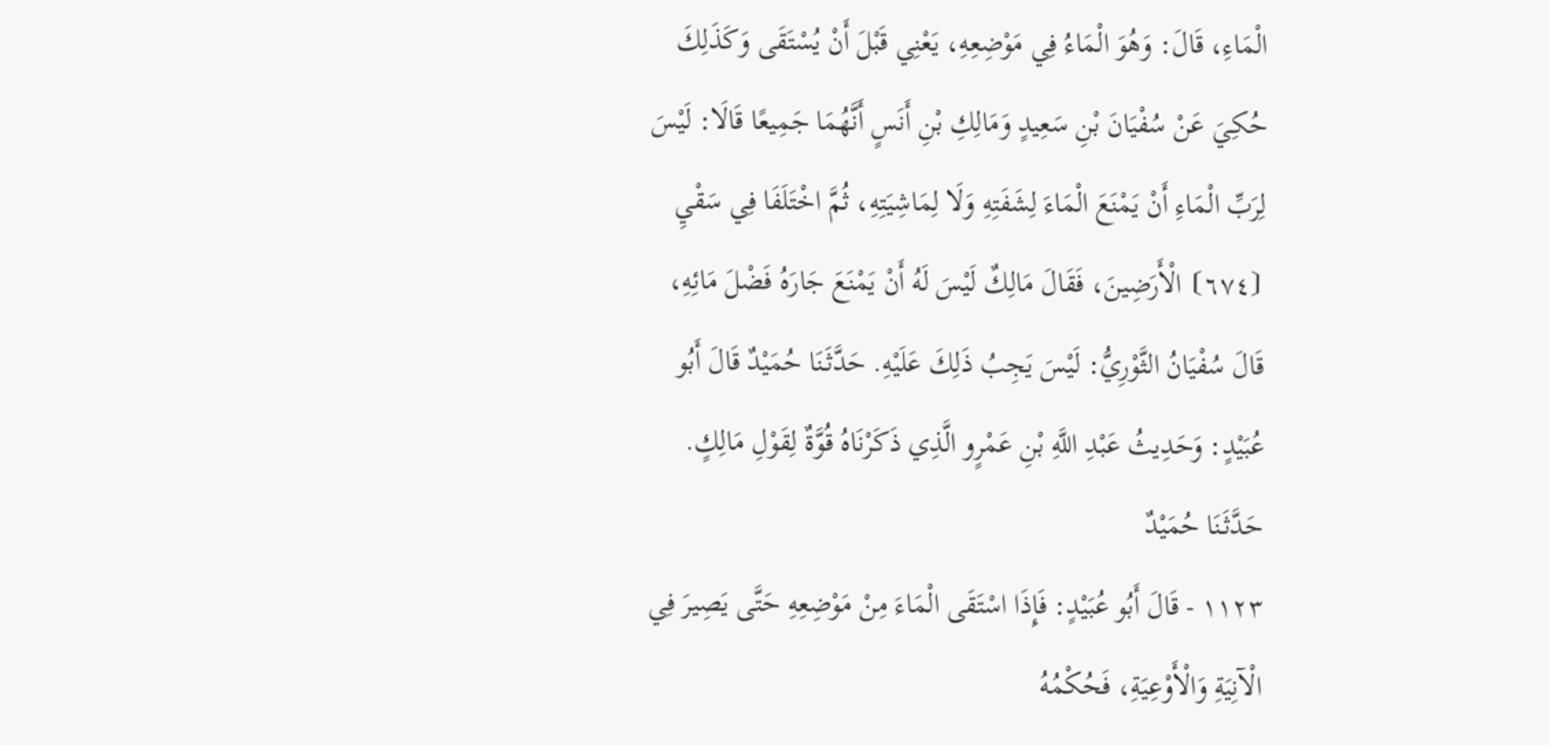الْمَاءِ، قَالَ: وَهُوَ الْمَاءُ فِي مَوْضِعِهِ، يَعْنِي قَبْلَ أَنْ يُسْتَقَى وَكَذَلِكَ حُكِيَ عَنْ سُفْيَانَ بْنِ سَعِيدٍ وَمَالِكِ بْنِ أَنَسٍ أَنَّهُمَا جَمِيعًا قَالَا: لَيْسَ لِرَبِّ الْمَاءِ أَنْ يَمْنَعَ الْمَاءَ لِشَفَتِهِ وَلَا لِمَاشِيَتِهِ، ثُمَّ اخْتَلَفَا فِي سَقْيِ ⦗٦٧٤⦘ الْأَرَضِينَ، فَقَالَ مَالِكٌ لَيْسَ لَهُ أَنْ يَمْنَعَ جَارَهُ فَضْلَ مَائِهِ، قَالَ سُفْيَانُ الثَّوْرِيُّ: لَيْسَ يَجِبُ ذَلِكَ عَلَيْهِ. حَدَّثَنَا حُمَيْدٌ قَالَ أَبُو عُبَيْدٍ: وَحَدِيثُ عَبْدِ اللَّهِ بْنِ عَمْرٍو الَّذِي ذَكَرْنَاهُ قُوَّةٌ لِقَوْلِ مَالِكٍ. حَدَّثَنَا حُمَيْدٌ
١١٢٣ - قَالَ أَبُو عُبَيْدٍ: فَإِذَا اسْتَقَى الْمَاءَ مِنْ مَوْضِعِهِ حَتَّى يَصِيرَ فِي الْآنِيَةِ وَالْأَوْعِيَةِ، فَحُكْمُهُ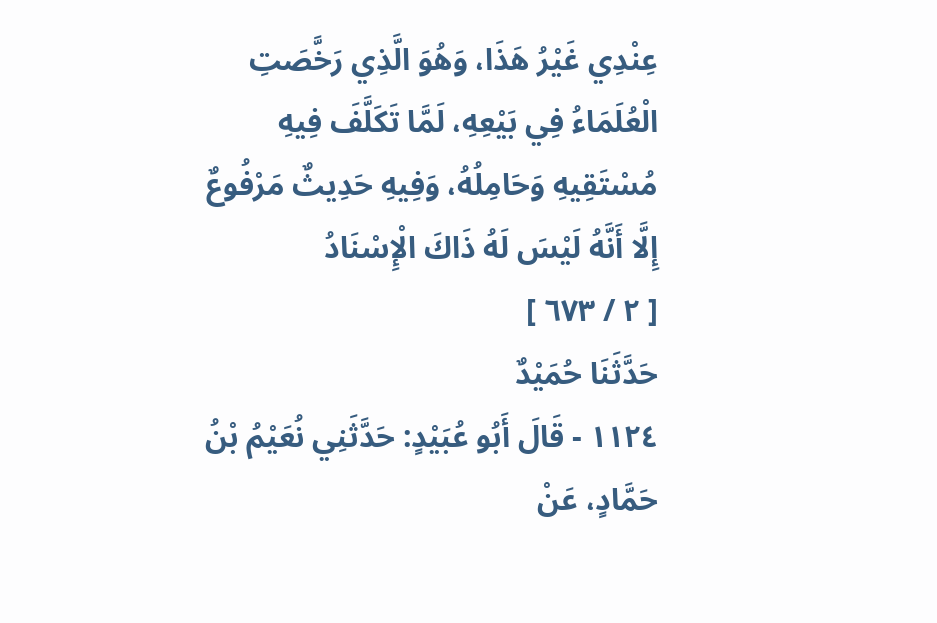عِنْدِي غَيْرُ هَذَا، وَهُوَ الَّذِي رَخَّصَتِ الْعُلَمَاءُ فِي بَيْعِهِ، لَمَّا تَكَلَّفَ فِيهِ مُسْتَقِيهِ وَحَامِلُهُ، وَفِيهِ حَدِيثٌ مَرْفُوعٌ إِلَّا أَنَّهُ لَيْسَ لَهُ ذَاكَ الْإِسْنَادُ
[ ٢ / ٦٧٣ ]
حَدَّثَنَا حُمَيْدٌ
١١٢٤ - قَالَ أَبُو عُبَيْدٍ: حَدَّثَنِي نُعَيْمُ بْنُ حَمَّادٍ، عَنْ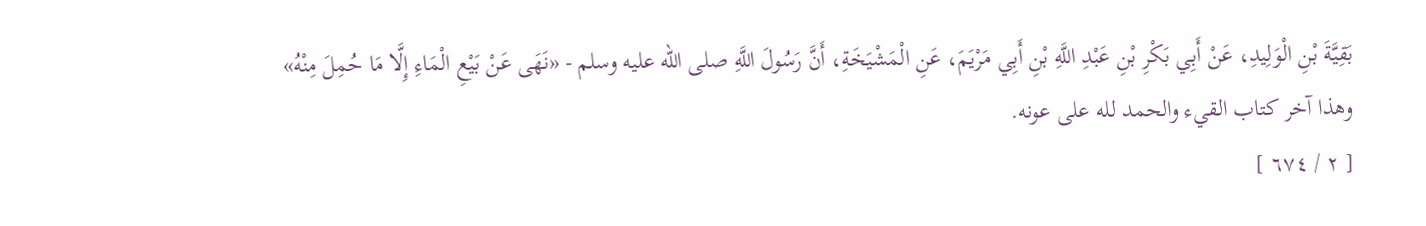بَقِيَّةَ بْنِ الْوَلِيدِ، عَنْ أَبِي بَكْرِ بْنِ عَبْدِ اللَّهِ بْنِ أَبِي مَرْيَمَ، عَنِ الْمَشْيَخَةِ، أَنَّ رَسُولَ اللَّهِ صلى الله عليه وسلم - «نَهَى عَنْ بَيْعِ الْمَاءِ إِلَّا مَا حُمِلَ مِنْهُ»
وهذا آخر كتاب القيء والحمد لله على عونه.
[ ٢ / ٦٧٤ ]